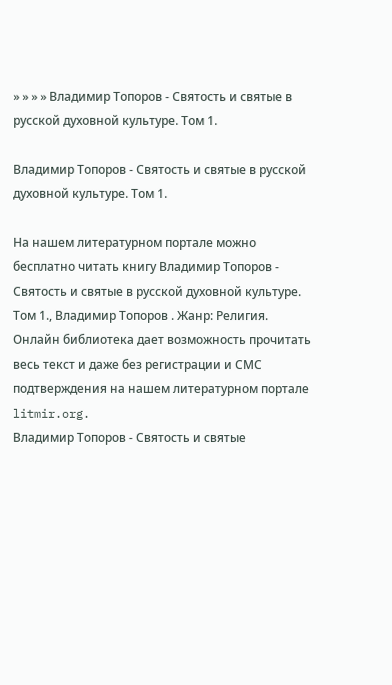» » » » Владимир Топоров - Святость и святые в русской духовной культуре. Том 1.

Владимир Топоров - Святость и святые в русской духовной культуре. Том 1.

На нашем литературном портале можно бесплатно читать книгу Владимир Топоров - Святость и святые в русской духовной культуре. Том 1., Владимир Топоров . Жанр: Религия. Онлайн библиотека дает возможность прочитать весь текст и даже без регистрации и СМС подтверждения на нашем литературном портале litmir.org.
Владимир Топоров - Святость и святые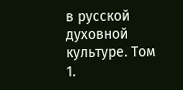в русской духовной культуре. Том 1.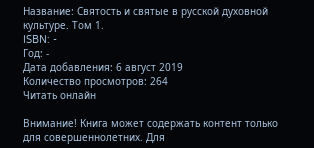Название: Святость и святые в русской духовной культуре. Том 1.
ISBN: -
Год: -
Дата добавления: 6 август 2019
Количество просмотров: 264
Читать онлайн

Внимание! Книга может содержать контент только для совершеннолетних. Для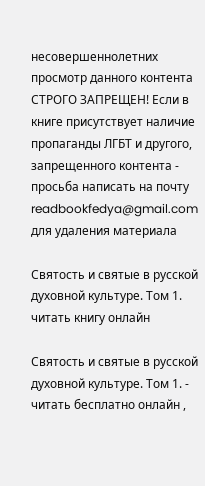несовершеннолетних просмотр данного контента СТРОГО ЗАПРЕЩЕН! Если в книге присутствует наличие пропаганды ЛГБТ и другого, запрещенного контента - просьба написать на почту readbookfedya@gmail.com для удаления материала

Святость и святые в русской духовной культуре. Том 1. читать книгу онлайн

Святость и святые в русской духовной культуре. Том 1. - читать бесплатно онлайн ,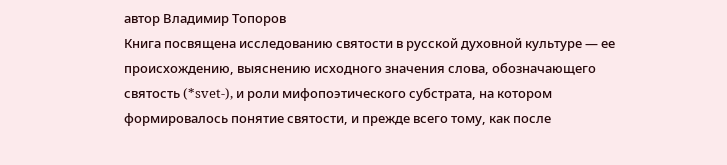автор Владимир Топоров
Книга посвящена исследованию святости в русской духовной культуре — ее происхождению, выяснению исходного значения слова, обозначающего святость (*svet-), и роли мифопоэтического субстрата, на котором формировалось понятие святости, и прежде всего тому, как после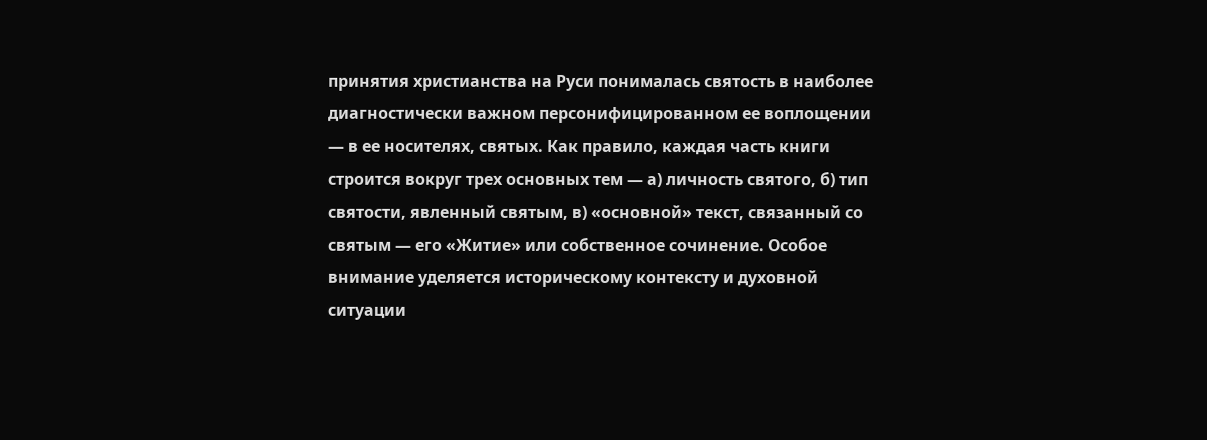принятия христианства на Руси понималась святость в наиболее диагностически важном персонифицированном ее воплощении — в ее носителях, святых. Как правило, каждая часть книги строится вокруг трех основных тем — а) личность святого, б) тип святости, явленный святым, в) «основной» текст, связанный со святым — его «Житие» или собственное сочинение. Особое внимание уделяется историческому контексту и духовной ситуации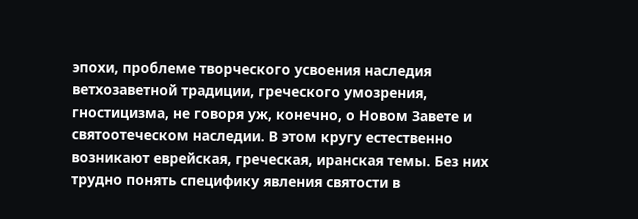эпохи, проблеме творческого усвоения наследия ветхозаветной традиции, греческого умозрения, гностицизма, не говоря уж, конечно, о Новом Завете и святоотеческом наследии. В этом кругу естественно возникают еврейская, греческая, иранская темы. Без них трудно понять специфику явления святости в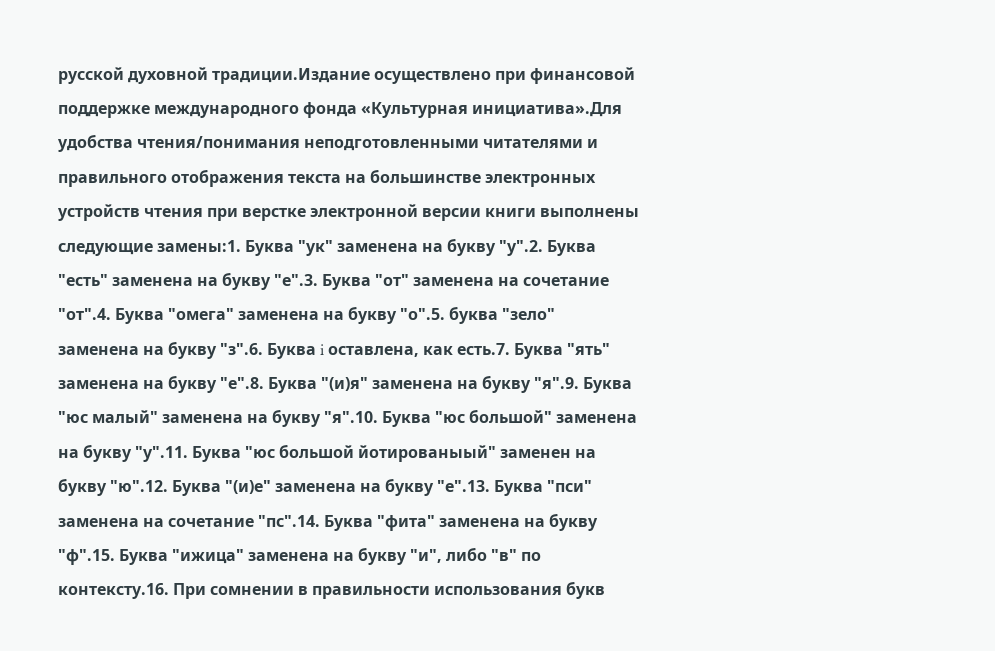русской духовной традиции.Издание осуществлено при финансовой поддержке международного фонда «Культурная инициатива».Для удобства чтения/понимания неподготовленными читателями и правильного отображения текста на большинстве электронных устройств чтения при верстке электронной версии книги выполнены следующие замены:1. Буква "ук" заменена на букву "у".2. Буква "есть" заменена на букву "е".3. Буква "от" заменена на сочетание "от".4. Буква "омега" заменена на букву "о".5. буква "зело" заменена на букву "з".6. Буква i оставлена, как есть.7. Буква "ять" заменена на букву "е".8. Буква "(и)я" заменена на букву "я".9. Буква "юс малый" заменена на букву "я".10. Буква "юс большой" заменена на букву "у".11. Буква "юс большой йотированыый" заменен на букву "ю".12. Буква "(и)е" заменена на букву "е".13. Буква "пси" заменена на сочетание "пс".14. Буква "фита" заменена на букву "ф".15. Буква "ижица" заменена на букву "и", либо "в" по контексту.16. При сомнении в правильности использования букв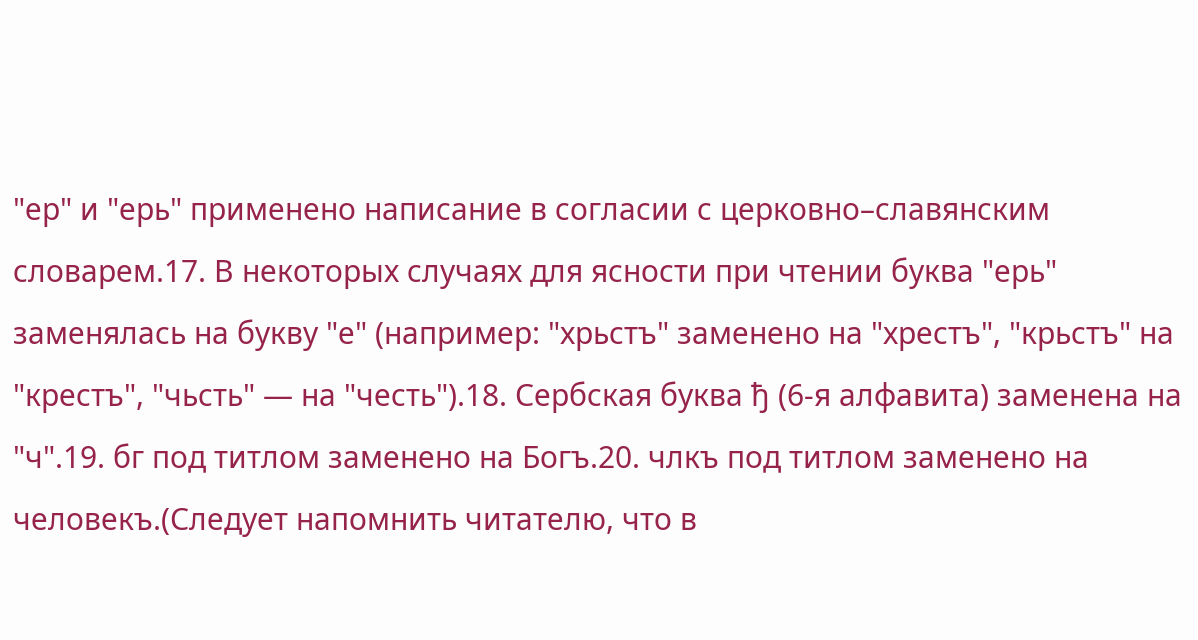"ер" и "ерь" применено написание в согласии с церковно–славянским словарем.17. В некоторых случаях для ясности при чтении буква "ерь" заменялась на букву "е" (например: "хрьстъ" заменено на "хрестъ", "крьстъ" на "крестъ", "чьсть" — на "честь").18. Сербская буква ђ (6-я алфавита) заменена на "ч".19. бг под титлом заменено на Богъ.20. члкъ под титлом заменено на человекъ.(Следует напомнить читателю, что в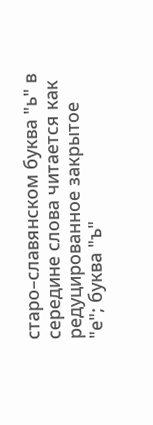старо–славянском буква "ь" в середине слова читается как редуцированное закрытое "е"; буква "ъ"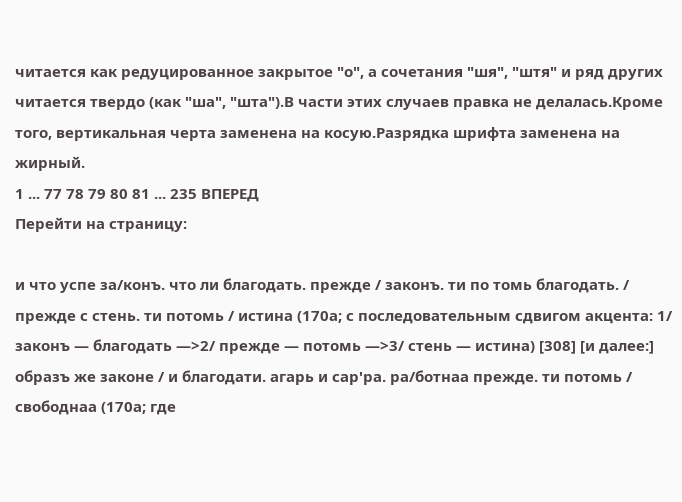читается как редуцированное закрытое "о", а сочетания "шя", "штя" и ряд других читается твердо (как "ша", "шта").В части этих случаев правка не делалась.Кроме того, вертикальная черта заменена на косую.Разрядка шрифта заменена на жирный.
1 ... 77 78 79 80 81 ... 235 ВПЕРЕД
Перейти на страницу:

и что успе за/конъ. что ли благодать. прежде / законъ. ти по томь благодать. / прeжде с стень. ти потомь / истина (170а; с последовательным сдвигом акцента: 1/ законъ — благодать —>2/ прежде — потомь —>3/ стень — истина) [308] [и далее:] образъ же законe / и благодати. агарь и сар'ра. ра/ботнаа прежде. ти потомь / свободнаа (170а; где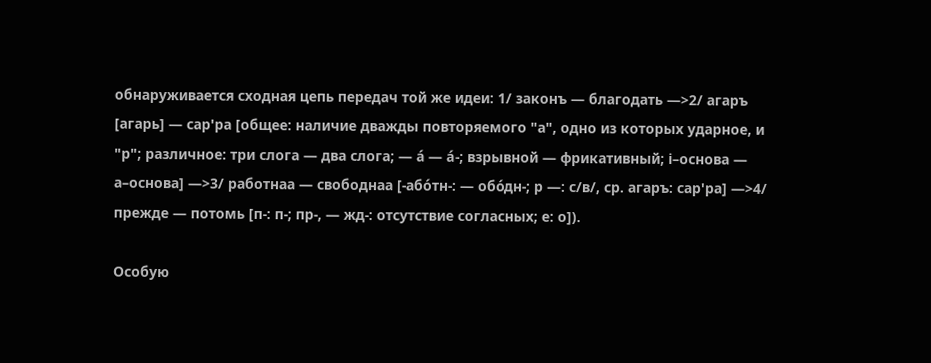обнаруживается сходная цепь передач той же идеи: 1/ законъ — благодать —>2/ агаръ [агарь] — сар'ра [общее: наличие дважды повторяемого "а", одно из которых ударное, и "р"; различное: три слога — два слога; — а́ — а́-; взрывной — фрикативный; і–основа — а–основа] —>3/ работнаа — свободнаа [-або́тн-: — обо́дн-; р —: с/в/, ср. агаръ: сар'ра] —>4/ прежде — потомь [п-: п-; пр-, — жд-: отсутствие согласных; е: о]).

Особую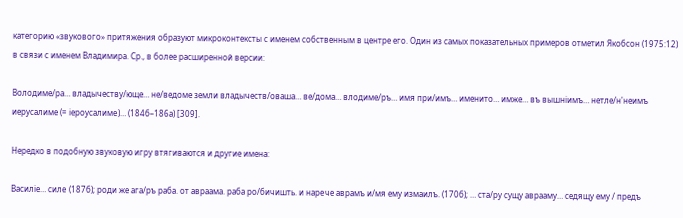категорию «звукового» притяжения образуют микроконтексты с именем собственным в центре его. Один из самых показательных примеров отметил Якобсон (1975:12) в связи с именем Владимира. Ср., в более расширенной версии:

Володиме/ра… владычеству/юще… не/ведоме земли владычеств/оваша… ве/дома… влодиме/ръ… имя при/имъ… именито… имже… въ вышніимъ… нетле/н'неимъ иерусалиме (= іероусалимe)… (184б–186а) [309].

Нередко в подобную звуковую игру втягиваются и другие имена:

Василіе… силe (187б); роди же ага/ръ раба. от авраама. раба ро/бичишть. и нарeче аврамъ и/мя ему измаилъ. (170б); … ста/ру сущу аврааму… седящу ему / предъ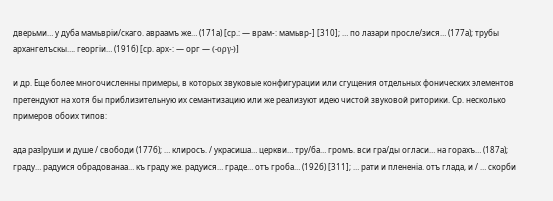дверьми… у дуба мамьврiи/скаго. авраамъ же… (171а) [ср.: — врам-: мамьвр-] [310]; … по лазари просле/зися… (177а); трубы архангелъскы…. георгіи… (191б) [ср. арх-: — орг — (-οργ-)]

и др. Еще более многочисленны примеры, в которых звуковые конфигурации или сгущения отдельных фонических элементов претендуют на хотя бы приблизительную их семантизацию или же реализуют идею чистой звуковой риторики. Ср. несколько примеров обоих типов:

ада разlруши и душе / свободи (177б); … клиросъ. / украсиша… церкви… тру/ба… громъ. вси гра/ды огласи… на горахъ… (187а); граду… радуися обрадованаа… къ граду же. радуися… граде… отъ гроба… (192б) [311]; … рати и плененіа. отъ глада, и / … скорби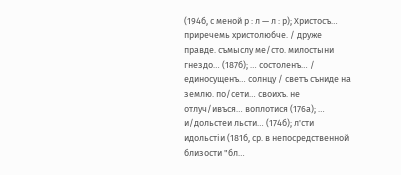(194б, с меной р : л — л : р); Христосъ… приречемь христолюбче. / друже правде. съмыслу ме/сто. милостыни гнездо… (187б); … состоленъ… / единосущенъ… солнцу / светъ съниде на землю. по/сети… своихъ. не отлуч/ивъся… воплотися (176а); … и/дольстeи льсти… (174б); л'сти идольстіи (181б, ср. в непосредственной близости "бл…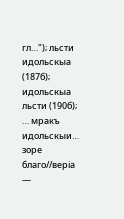гл…"); льсти идольскыа (187б); идольскыа льсти (190б); … мракъ идольскыи… зорe благо//веріа —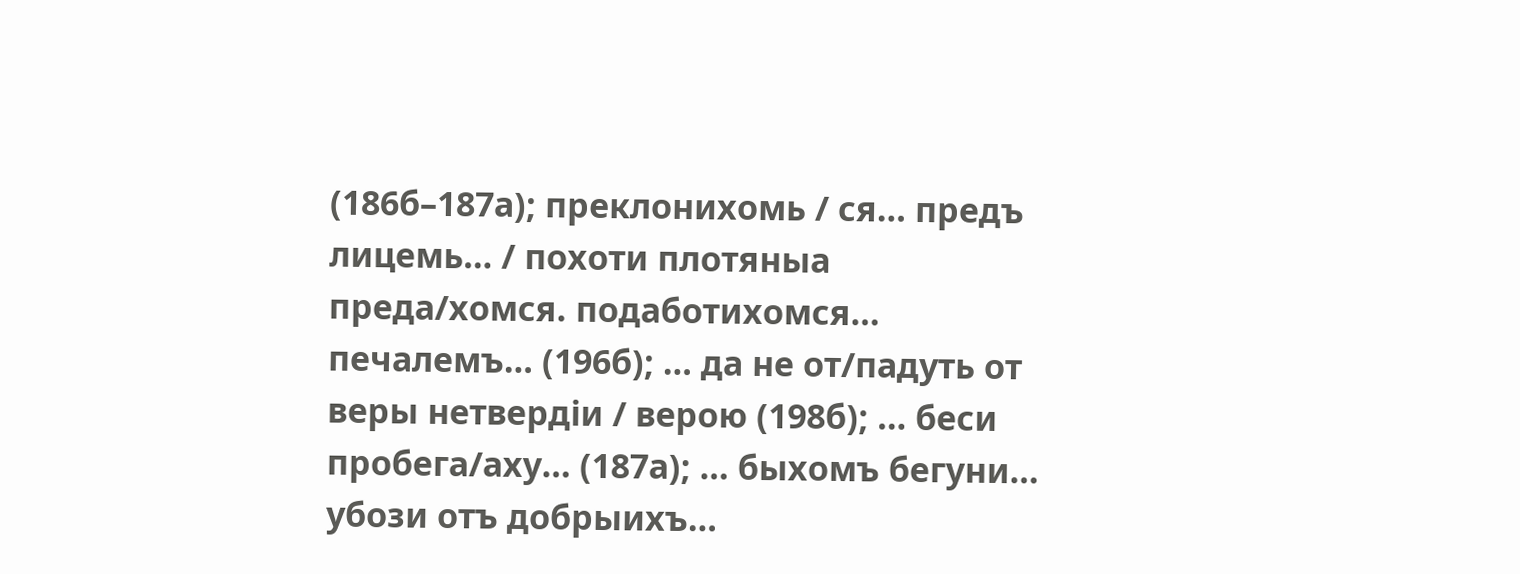(186б–187а); прeклонихомь / ся… предъ лицемь… / похоти плотяныа преда/хомся. подаботихомся… печалемъ… (196б); … да не от/падуть от вeры нетвердіи / вeрою (198б); … беси пробега/аху… (187а); … быхомъ бегуни… убози отъ добрыихъ…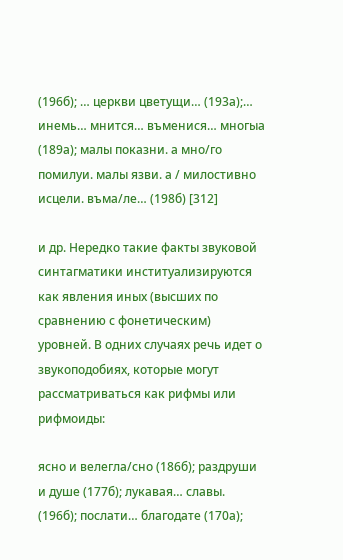(196б); … церкви цветущи… (193а);… инемь… мнится… въменися… многыа (189а); малы показни. а мно/го помилуи. малы язви. а / милостивно исцели. въма/ле… (198б) [312]

и др. Нередко такие факты звуковой синтагматики институализируются как явления иных (высших по сравнению с фонетическим) уровней. В одних случаях речь идет о звукоподобиях, которые могут рассматриваться как рифмы или рифмоиды:

ясно и велегла/сно (186б); раздруши и душе (177б); лукавая… славы. (196б); послати… благодате (170а);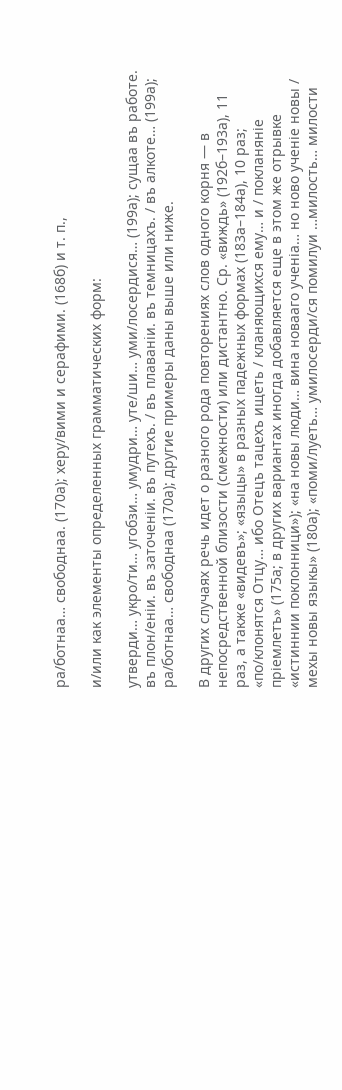ра/ботнаа… свободнаа. (170а); херу/вими и серафими. (168б) и т. п.,

и/или как элементы определенных грамматических форм:

утверди… укро/ти… угобзи… умудри… уте/ши… уми/лосердися… (199а); сущаа въ работe. въ плон/еніи. въ заточеніи. въ путехъ. / въ плаванiи. въ темницахъ. / въ алкотe… (199а); ра/ботнаа… свободнаа (170а); другие примеры даны выше или ниже.

В других случаях речь идет о разного рода повторениях слов одного корня — в непосредственной близости (смежности) или дистантно. Ср. «виждь» (192б–193а), 11 раз, а также «видевъ»; «языцы» в разных падежных формах (183а–184а), 10 раз; «по/клонятся Отцу… ибо Отецъ тацехъ ищеть / кланяющихся ему… и / покланяніе пріемлетъ» (175а; в других вариантах иногда добавляется еще в этом же отрывке «истиннии поклонници»); «на новы люди… вина новааго ученіа… но ново ученіе новы / мехы новы языкы» (180а); «поми/луеть… умилосерди/ся помилуи …милость… милости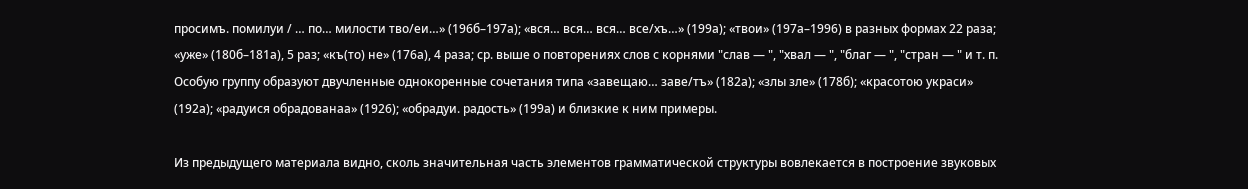просимъ. помилуи / … по… милости тво/еи…» (196б–197а); «вся… вся… вся… все/хъ…» (199а); «твои» (197а–1996) в разных формах 22 раза; «уже» (180б–181а), 5 раз; «къ(то) не» (176а), 4 раза; ср. выше о повторениях слов с корнями "слав — ", "хвал — ", "благ — ", "стран — " и т. п. Особую группу образуют двучленные однокоренные сочетания типа «завещаю… заве/тъ» (182а); «злы зле» (178б); «красотою украси» (192а); «радуися обрадованаа» (1926); «обрадуи. радость» (199а) и близкие к ним примеры.

Из предыдущего материала видно, сколь значительная часть элементов грамматической структуры вовлекается в построение звуковых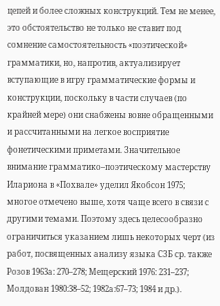цепей и более сложных конструкций. Тем не менее, это обстоятельство не только не ставит под сомнение самостоятельность «поэтической» грамматики, но, напротив, актуализирует вступающие в игру грамматические формы и конструкции, поскольку в части случаев (по крайней мере) они снабжены вовне обращенными и рассчитанными на легкое восприятие фонетическими приметами. Значительное внимание грамматико–поэтическому мастерству Илариона в «Похвале» уделил Якобсон 1975; многое отмечено выше, хотя чаще всего в связи с другими темами. Поэтому здесь целесообразно ограничиться указанием лишь некоторых черт (из работ, посвященных анализу языка СЗБ ср. также Розов 1963а: 270–278; Мещерский 1976: 231–237; Молдован 1980:38–52; 1982а:67–73; 1984 и др.).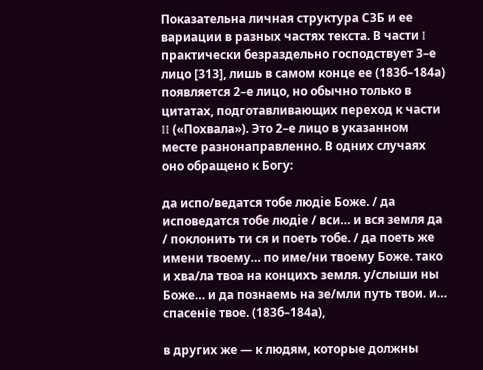Показательна личная структура СЗБ и ее вариации в разных частях текста. В части I практически безраздельно господствует 3–е лицо [313], лишь в самом конце ее (183б–184а) появляется 2–е лицо, но обычно только в цитатах, подготавливающих переход к части II («Похвала»). Это 2–е лицо в указанном месте разнонаправленно. В одних случаях оно обращено к Богу:

да испо/ведатся тобе людie Боже. / да исповедатся тобе людiе / вси… и вся земля да / поклонить ти ся и поеть тобе. / да поеть же имени твоему… по име/ни твоему Боже. тако и хва/ла твоа на концихъ земля. у/слыши ны Боже… и да познаемь на зе/мли путь твои. и… спасеніе твое. (183б–184а),

в других же — к людям, которые должны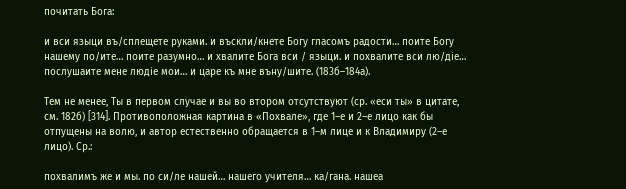почитать Бога:

и вси языци въ/сплещете руками. и въскли/кнете Богу гласомъ радости… поите Богу нашему по/ите… поите разумно… и хвалите Бога вси / языци. и похвалите вси лю/діе… послушаите мене людіе мои… и царе къ мне въну/шите. (183б–184а).

Тем не менее, Ты в первом случае и вы во втором отсутствуют (ср. «еси ты» в цитате, см. 182б) [314]. Противоположная картина в «Похвале», где 1–е и 2–е лицо как бы отпущены на волю, и автор естественно обращается в 1–м лице и к Владимиру (2–е лицо). Ср.:

похвалимъ же и мы. по си/ле нашей… нашего учителя… ка/гана. нашеа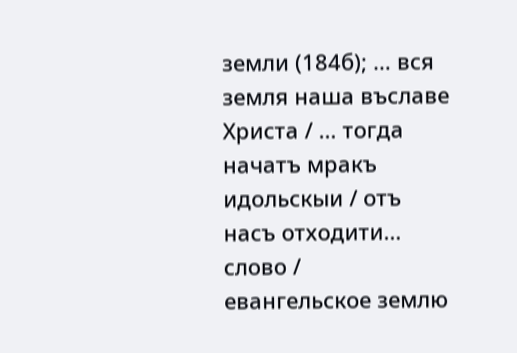земли (184б); … вся земля наша въславе Христа / … тогда начатъ мракъ идольскыи / отъ насъ отходити… слово / евангельское землю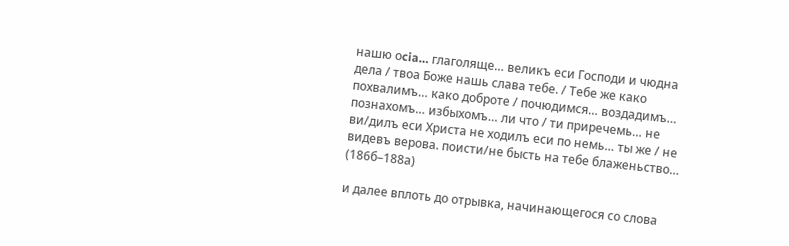нашю оcia… глаголяще… великъ еси Господи и чюдна дела / твоа Боже нашь слава тебе. / Тебе же како похвалимъ… како доброте / почюдимся… воздадимъ… познахомъ… избыхомъ… ли что / ти приречемь… не ви/дилъ еси Христа не ходилъ еси по немь… ты же / не видевъ верова. поисти/не бысть на тебе блаженьство… (186б–188а)

и далее вплоть до отрывка, начинающегося со слова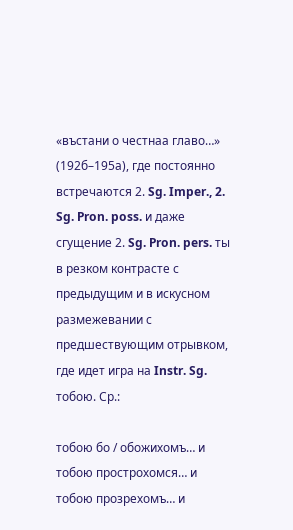«въстани о честнаа главо…» (192б–195а), где постоянно встречаются 2. Sg. Imper., 2. Sg. Pron. poss. и даже сгущение 2. Sg. Pron. pers. ты в резком контрасте с предыдущим и в искусном размежевании с предшествующим отрывком, где идет игра на Instr. Sg. тобою. Ср.:

тобою бо / обожихомъ… и тобою прострохомся… и тобою прозрехомъ… и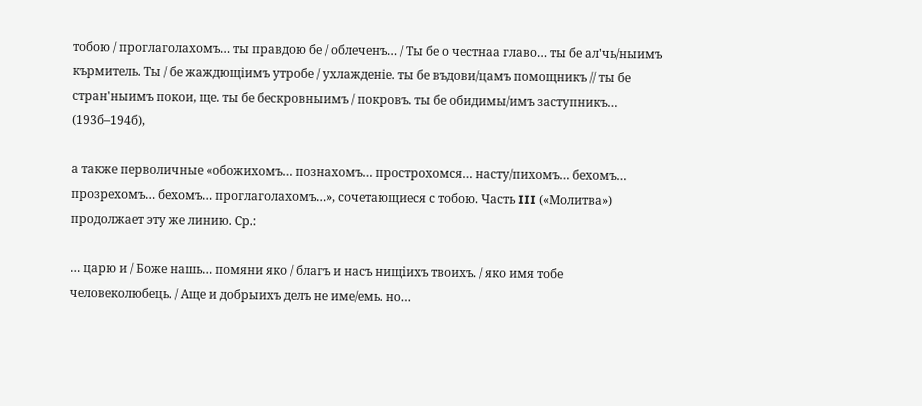тобою / проглаголахомъ… ты правдою бе / облеченъ… / Ты бе о честнаа главо… ты бе ал'чь/ныимъ кърмитель. Ты / бе жаждющіимъ утробе / ухлажденіе. ты бе въдови/цамъ помощникъ // ты бе стран'ныимъ покои, ще. ты бе бескровныимъ / покровъ. ты бе обидимы/имъ заступникъ… (193б–194б),

а также перволичные «обожихомъ… познахомъ… прострохомся… насту/пихомъ… бехомъ… прозрехомъ… бехомъ… проглаголахомъ…», сочетающиеся с тобою. Часть III («Молитва») продолжает эту же линию. Ср.:

… царю и / Боже нашь… помяни яко / благъ и насъ нищiихъ твоихъ. / яко имя тобе человеколюбець. / Аще и добрыихъ делъ не име/емь. но…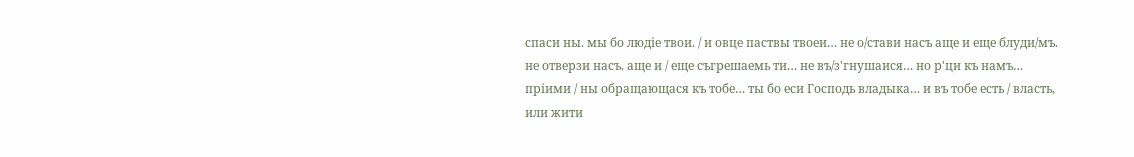спаси ны. мы бо людіе твои. / и овце паствы твоеи… не о/стави насъ аще и еще блуди/мъ. не отверзи насъ. аще и / еще съгрешаемь ти… не въ/з'гнушаися… но р'ци къ намъ… пріими / ны обращающася къ тобе… ты бо еси Господь владыка… и въ тобе есть / власть, или жити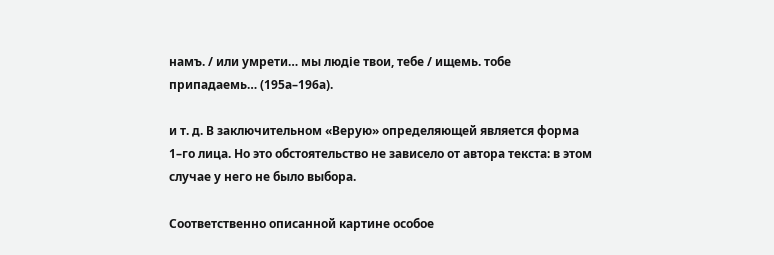намъ. / или умрети… мы людіе твои, тебе / ищемь. тобе припадаемь… (195а–196а).

и т. д. В заключительном «Верую» определяющей является форма 1–го лица. Но это обстоятельство не зависело от автора текста: в этом случае у него не было выбора.

Соответственно описанной картине особое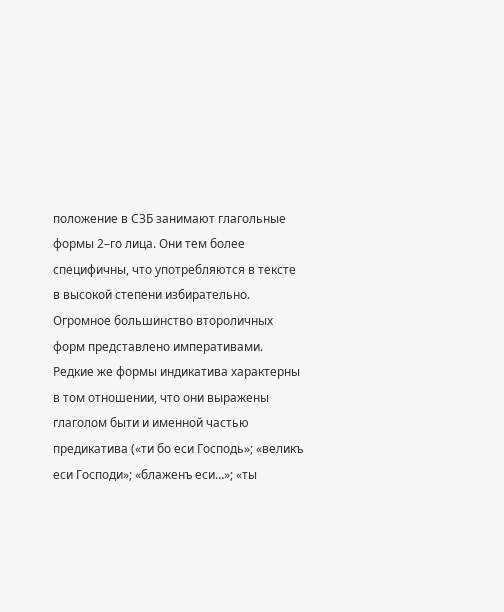положение в СЗБ занимают глагольные формы 2–го лица. Они тем более специфичны, что употребляются в тексте в высокой степени избирательно. Огромное большинство второличных форм представлено императивами. Редкие же формы индикатива характерны в том отношении, что они выражены глаголом быти и именной частью предикатива («ти бо еси Господь»; «великъ еси Господи»; «блаженъ еси…»; «ты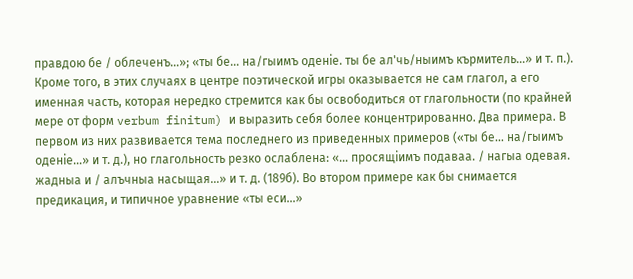правдою бе / облеченъ…»; «ты бе… на/гыимъ оденіе. ты бе ал'чь/ныимъ кърмитель…» и т. п.). Кроме того, в этих случаях в центре поэтической игры оказывается не сам глагол, а его именная часть, которая нередко стремится как бы освободиться от глагольности (по крайней мере от форм verbum finitum) и выразить себя более концентрированно. Два примера. В первом из них развивается тема последнего из приведенных примеров («ты бе… на/гыимъ оденіе…» и т. д.), но глагольность резко ослаблена: «… просящiимъ подаваа. / нагыа одевая. жадныа и / алъчныа насыщая…» и т. д. (189б). Во втором примере как бы снимается предикация, и типичное уравнение «ты еси…»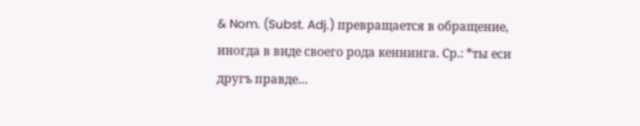& Nom. (Subst. Adj.) превращается в обращение, иногда в виде своего рода кеннинга. Ср.: *ты еси другъ правде…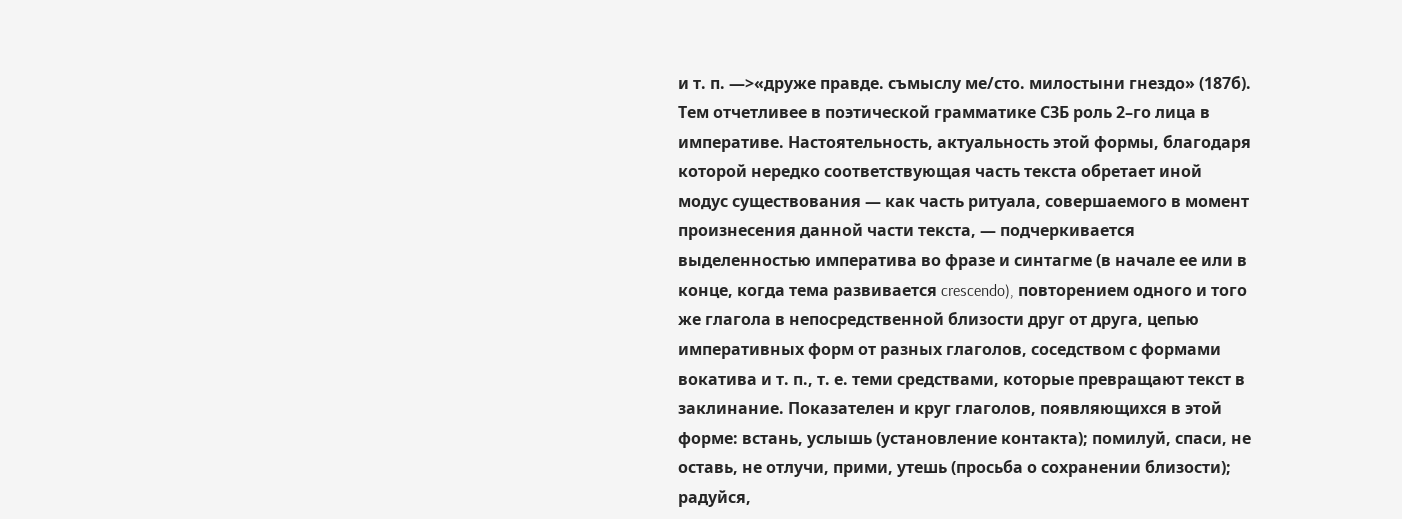и т. п. —>«друже правде. съмыслу ме/сто. милостыни гнездо» (187б). Тем отчетливее в поэтической грамматике СЗБ роль 2–го лица в императиве. Настоятельность, актуальность этой формы, благодаря которой нередко соответствующая часть текста обретает иной модус существования — как часть ритуала, совершаемого в момент произнесения данной части текста, — подчеркивается выделенностью императива во фразе и синтагме (в начале ее или в конце, когда тема развивается crescendo), повторением одного и того же глагола в непосредственной близости друг от друга, цепью императивных форм от разных глаголов, соседством с формами вокатива и т. п., т. е. теми средствами, которые превращают текст в заклинание. Показателен и круг глаголов, появляющихся в этой форме: встань, услышь (установление контакта); помилуй, спаси, не оставь, не отлучи, прими, утешь (просьба о сохранении близости); радуйся,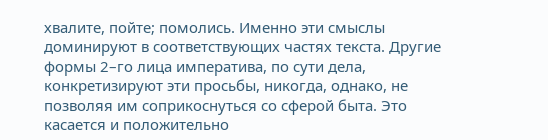хвалите, пойте; помолись. Именно эти смыслы доминируют в соответствующих частях текста. Другие формы 2–го лица императива, по сути дела, конкретизируют эти просьбы, никогда, однако, не позволяя им соприкоснуться со сферой быта. Это касается и положительно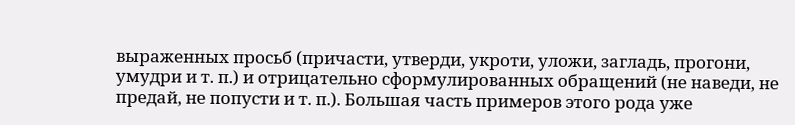выраженных просьб (причасти, утверди, укроти, уложи, загладь, прогони, умудри и т. п.) и отрицательно сформулированных обращений (не наведи, не предай, не попусти и т. п.). Большая часть примеров этого рода уже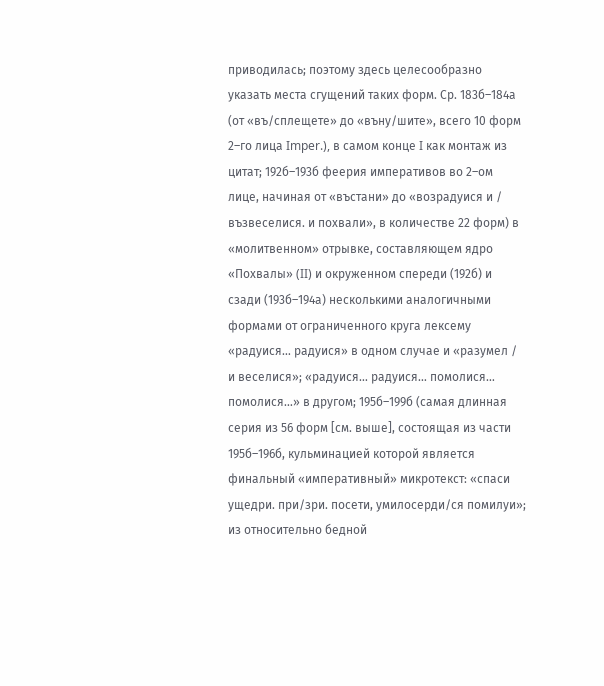приводилась; поэтому здесь целесообразно указать места сгущений таких форм. Ср. 183б–184а (от «въ/сплещете» до «въну/шите», всего 10 форм 2–го лица Imper.), в самом конце I как монтаж из цитат; 192б–193б феерия императивов во 2–ом лице, начиная от «въстани» до «возрадуися и / възвеселися. и похвали», в количестве 22 форм) в «молитвенном» отрывке, составляющем ядро «Похвалы» (II) и окруженном спереди (192б) и сзади (193б–194а) несколькими аналогичными формами от ограниченного круга лексему «радуися… радуися» в одном случае и «разумел / и веселися»; «радуися… радуися… помолися… помолися…» в другом; 195б–199б (самая длинная серия из 56 форм [см. выше], состоящая из части 195б–196б, кульминацией которой является финальный «императивный» микротекст: «спаси ущедри. при/зри. посети, умилосерди/ся помилуи»; из относительно бедной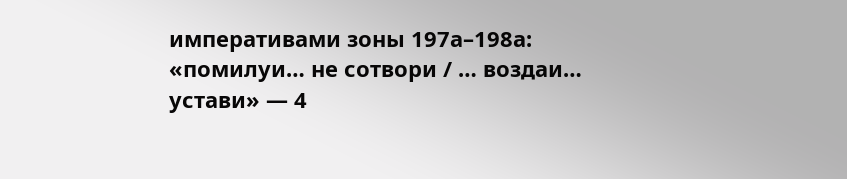императивами зоны 197а–198а: «помилуи… не сотвори / … воздаи… устави» — 4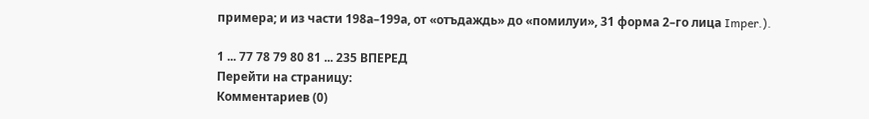примера; и из части 198а–199а, от «отъдаждь» до «помилуи», 31 форма 2–го лица Imper.).

1 ... 77 78 79 80 81 ... 235 ВПЕРЕД
Перейти на страницу:
Комментариев (0)